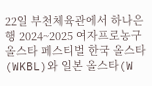22일 부천체육관에서 하나은행 2024~2025 여자프로농구 올스타 페스티벌 한국 올스타(WKBL)와 일본 올스타(W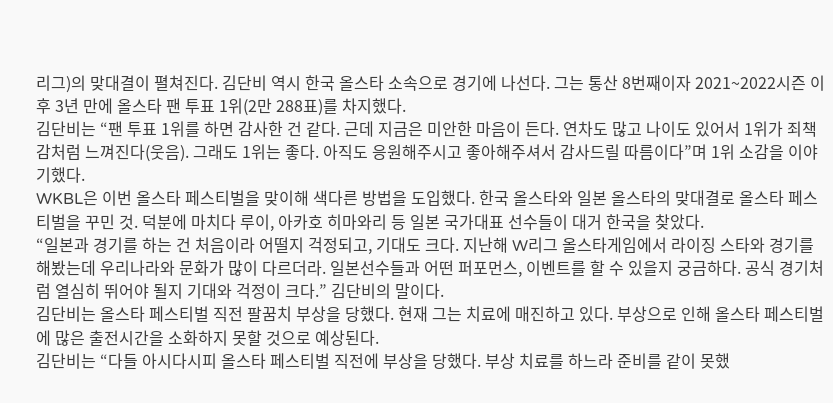리그)의 맞대결이 펼쳐진다. 김단비 역시 한국 올스타 소속으로 경기에 나선다. 그는 통산 8번째이자 2021~2022시즌 이후 3년 만에 올스타 팬 투표 1위(2만 288표)를 차지했다.
김단비는 “팬 투표 1위를 하면 감사한 건 같다. 근데 지금은 미안한 마음이 든다. 연차도 많고 나이도 있어서 1위가 죄책감처럼 느껴진다(웃음). 그래도 1위는 좋다. 아직도 응원해주시고 좋아해주셔서 감사드릴 따름이다”며 1위 소감을 이야기했다.
WKBL은 이번 올스타 페스티벌을 맞이해 색다른 방법을 도입했다. 한국 올스타와 일본 올스타의 맞대결로 올스타 페스티벌을 꾸민 것. 덕분에 마치다 루이, 아카호 히마와리 등 일본 국가대표 선수들이 대거 한국을 찾았다.
“일본과 경기를 하는 건 처음이라 어떨지 걱정되고, 기대도 크다. 지난해 W리그 올스타게임에서 라이징 스타와 경기를 해봤는데 우리나라와 문화가 많이 다르더라. 일본선수들과 어떤 퍼포먼스, 이벤트를 할 수 있을지 궁금하다. 공식 경기처럼 열심히 뛰어야 될지 기대와 걱정이 크다.” 김단비의 말이다.
김단비는 올스타 페스티벌 직전 팔꿈치 부상을 당했다. 현재 그는 치료에 매진하고 있다. 부상으로 인해 올스타 페스티벌에 많은 출전시간을 소화하지 못할 것으로 예상된다.
김단비는 “다들 아시다시피 올스타 페스티벌 직전에 부상을 당했다. 부상 치료를 하느라 준비를 같이 못했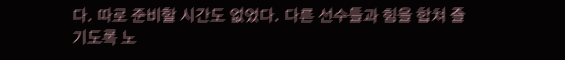다. 따로 준비할 시간도 없었다. 다른 선수들과 힘을 합쳐 즐기도록 노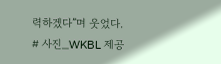력하겠다”며 웃었다.
# 사진_WKBL 제공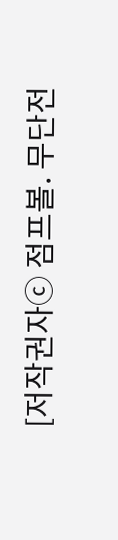[저작권자ⓒ 점프볼. 무단전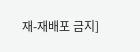재-재배포 금지]